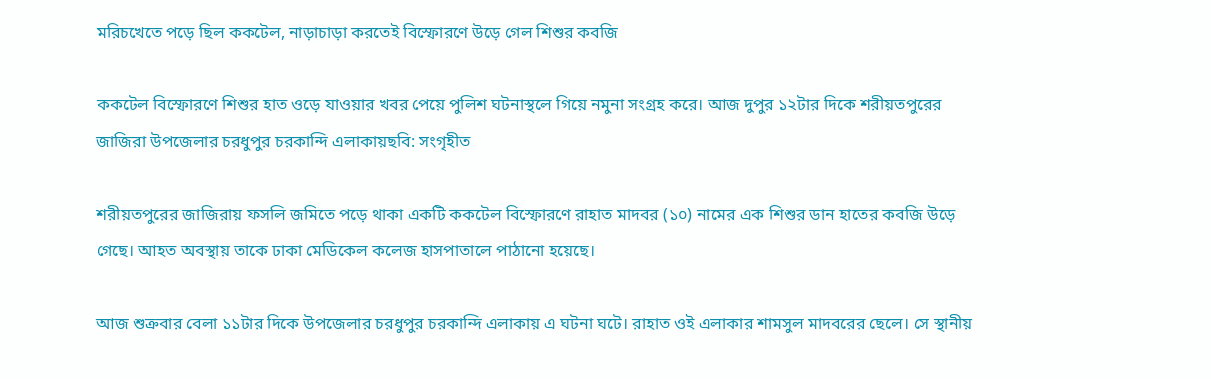মরিচখেতে পড়ে ছিল ককটেল, নাড়াচাড়া করতেই বিস্ফোরণে উড়ে গেল শিশুর কবজি

ককটেল বিস্ফোরণে শিশুর হাত ওড়ে যাওয়ার খবর পেয়ে পুলিশ ঘটনাস্থলে গিয়ে নমুনা সংগ্রহ করে। আজ দুপুর ১২টার দিকে শরীয়তপুরের জাজিরা উপজেলার চরধুপুর চরকান্দি এলাকায়ছবি: সংগৃহীত

শরীয়তপুরের জাজিরায় ফসলি জমিতে পড়ে থাকা একটি ককটেল বিস্ফোরণে রাহাত মাদবর (১০) নামের এক শিশুর ডান হাতের কবজি উড়ে গেছে। আহত অবস্থায় তাকে ঢাকা মেডিকেল কলেজ হাসপাতালে পাঠানো হয়েছে।

আজ শুক্রবার বেলা ১১টার দিকে উপজেলার চরধুপুর চরকান্দি এলাকায় এ ঘটনা ঘটে। রাহাত ওই এলাকার শামসুল মাদবরের ছেলে। সে স্থানীয়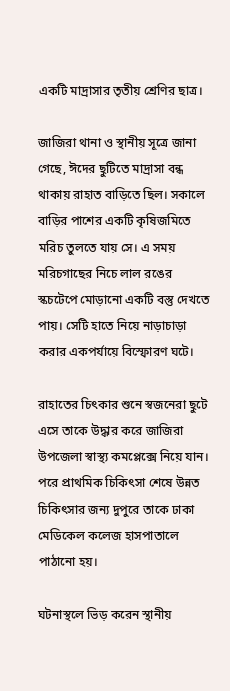একটি মাদ্রাসার তৃতীয় শ্রেণির ছাত্র।

জাজিরা থানা ও স্থানীয় সূত্রে জানা গেছে, ঈদের ছুটিতে মাদ্রাসা বন্ধ থাকায় রাহাত বাড়িতে ছিল। সকালে বাড়ির পাশের একটি কৃষিজমিতে মরিচ তুলতে যায় সে। এ সময় মরিচগাছের নিচে লাল রঙের স্কচটেপে মোড়ানো একটি বস্তু দেখতে পায়। সেটি হাতে নিয়ে নাড়াচাড়া করার একপর্যায়ে বিস্ফোরণ ঘটে।

রাহাতের চিৎকার শুনে স্বজনেরা ছুটে এসে তাকে উদ্ধার করে জাজিরা উপজেলা স্বাস্থ্য কমপ্লেক্সে নিয়ে যান। পরে প্রাথমিক চিকিৎসা শেষে উন্নত চিকিৎসার জন্য দুপুরে তাকে ঢাকা মেডিকেল কলেজ হাসপাতালে পাঠানো হয়।

ঘটনাস্থলে ভিড় করেন স্থানীয়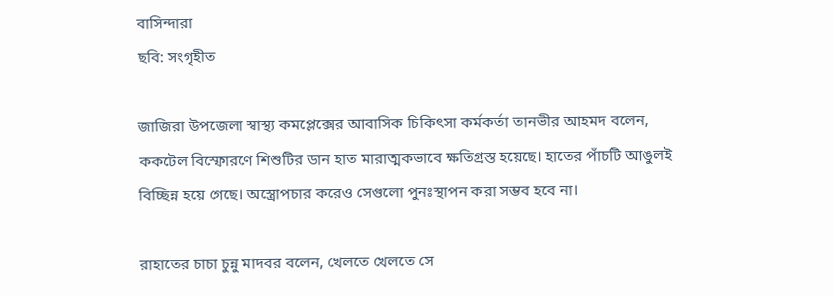বাসিন্দারা
ছবি: সংগৃহীত

জাজিরা উপজেলা স্বাস্থ্য কমপ্লেক্সের আবাসিক চিকিৎসা কর্মকর্তা তানভীর আহমদ বলেন, ককটেল বিস্ফোরণে শিশুটির ডান হাত মারাত্মকভাবে ক্ষতিগ্রস্ত হয়েছে। হাতের পাঁচটি আঙুলই বিচ্ছিন্ন হয়ে গেছে। অস্ত্রোপচার করেও সেগুলো পুনঃস্থাপন করা সম্ভব হবে না।

রাহাতের চাচা চুন্নু মাদবর বলেন, খেলতে খেলতে সে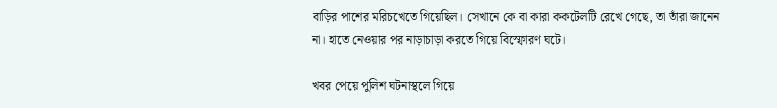বাড়ির পাশের মরিচখেতে গিয়েছিল। সেখানে কে বা কারা ককটেলটি রেখে গেছে, তা তাঁরা জানেন না। হাতে নেওয়ার পর নাড়াচাড়া করতে গিয়ে বিস্ফোরণ ঘটে।

খবর পেয়ে পুলিশ ঘটনাস্থলে গিয়ে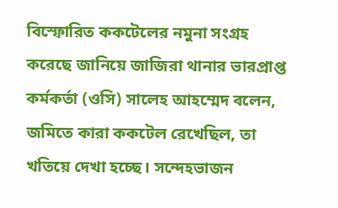বিস্ফোরিত ককটেলের নমুনা সংগ্রহ করেছে জানিয়ে জাজিরা থানার ভারপ্রাপ্ত কর্মকর্তা (ওসি) সালেহ আহম্মেদ বলেন, জমিতে কারা ককটেল রেখেছিল, তা খতিয়ে দেখা হচ্ছে। সন্দেহভাজন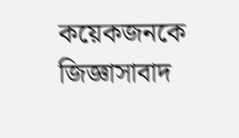কয়েকজনকে জিজ্ঞাসাবাদ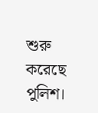শুরু করেছে পুলিশ।